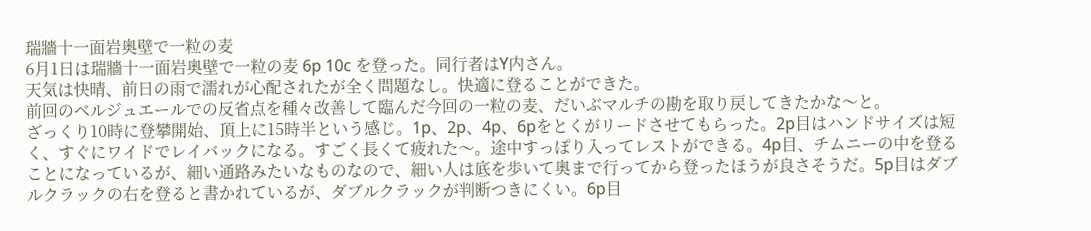瑞牆十一面岩奥壁で一粒の麦
6月1日は瑞牆十一面岩奥壁で一粒の麦 6p 10c を登った。同行者はY内さん。
天気は快晴、前日の雨で濡れが心配されたが全く問題なし。快適に登ることができた。
前回のベルジュエールでの反省点を種々改善して臨んだ今回の一粒の麦、だいぶマルチの勘を取り戻してきたかな〜と。
ざっくり10時に登攀開始、頂上に15時半という感じ。1p、2p、4p、6pをとくがリードさせてもらった。2p目はハンドサイズは短く、すぐにワイドでレイバックになる。すごく長くて疲れた〜。途中すっぽり入ってレストができる。4p目、チムニーの中を登ることになっているが、細い通路みたいなものなので、細い人は底を歩いて奥まで行ってから登ったほうが良さそうだ。5p目はダブルクラックの右を登ると書かれているが、ダブルクラックが判断つきにくい。6p目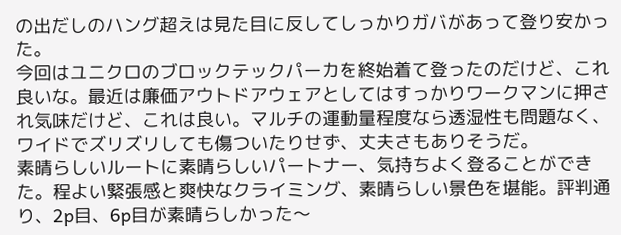の出だしのハング超えは見た目に反してしっかりガバがあって登り安かった。
今回はユニクロのブロックテックパーカを終始着て登ったのだけど、これ良いな。最近は廉価アウトドアウェアとしてはすっかりワークマンに押され気味だけど、これは良い。マルチの運動量程度なら透湿性も問題なく、ワイドでズリズリしても傷ついたりせず、丈夫さもありそうだ。
素晴らしいルートに素晴らしいパートナー、気持ちよく登ることができた。程よい緊張感と爽快なクライミング、素晴らしい景色を堪能。評判通り、2p目、6p目が素晴らしかった〜